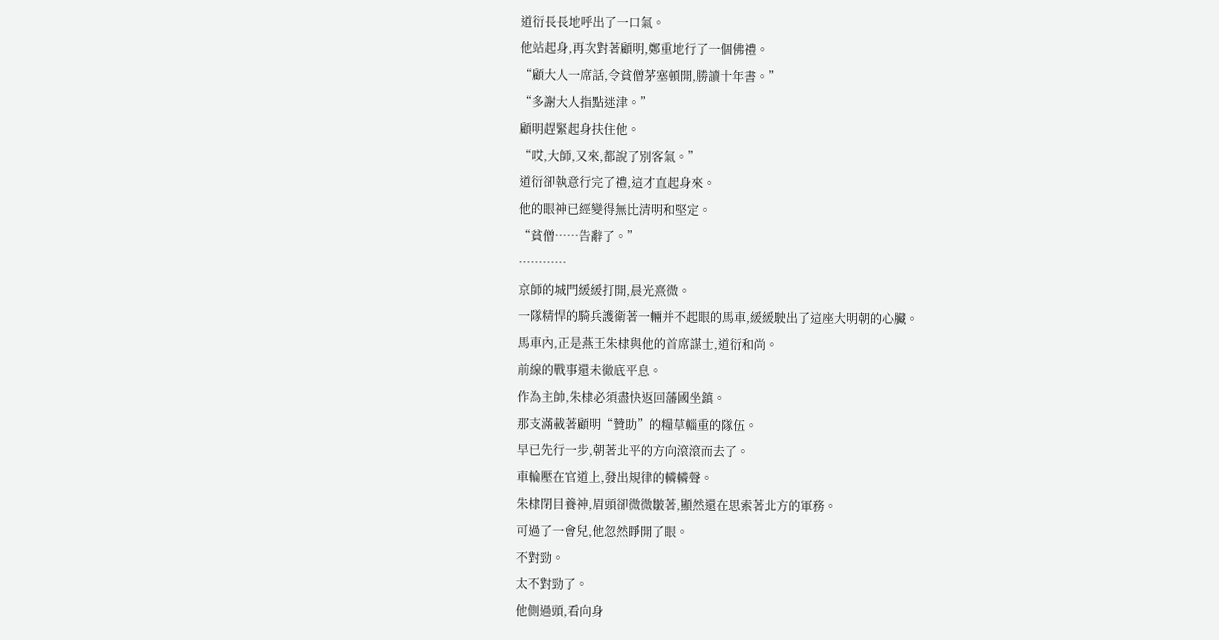道衍長長地呼出了一口氣。
他站起身,再次對著顧明,鄭重地行了一個佛禮。
“顧大人一席話,令貧僧茅塞頓開,勝讀十年書。”
“多謝大人指點迷津。”
顧明趕緊起身扶住他。
“哎,大師,又來,都說了別客氣。”
道衍卻執意行完了禮,這才直起身來。
他的眼神已經變得無比清明和堅定。
“貧僧……告辭了。”
…………
京師的城門緩緩打開,晨光熹微。
一隊精悍的騎兵護衛著一輛并不起眼的馬車,緩緩駛出了這座大明朝的心臟。
馬車內,正是燕王朱棣與他的首席謀士,道衍和尚。
前線的戰事還未徹底平息。
作為主帥,朱棣必須盡快返回藩國坐鎮。
那支滿載著顧明“贊助”的糧草輜重的隊伍。
早已先行一步,朝著北平的方向滾滾而去了。
車輪壓在官道上,發出規律的轔轔聲。
朱棣閉目養神,眉頭卻微微皺著,顯然還在思索著北方的軍務。
可過了一會兒,他忽然睜開了眼。
不對勁。
太不對勁了。
他側過頭,看向身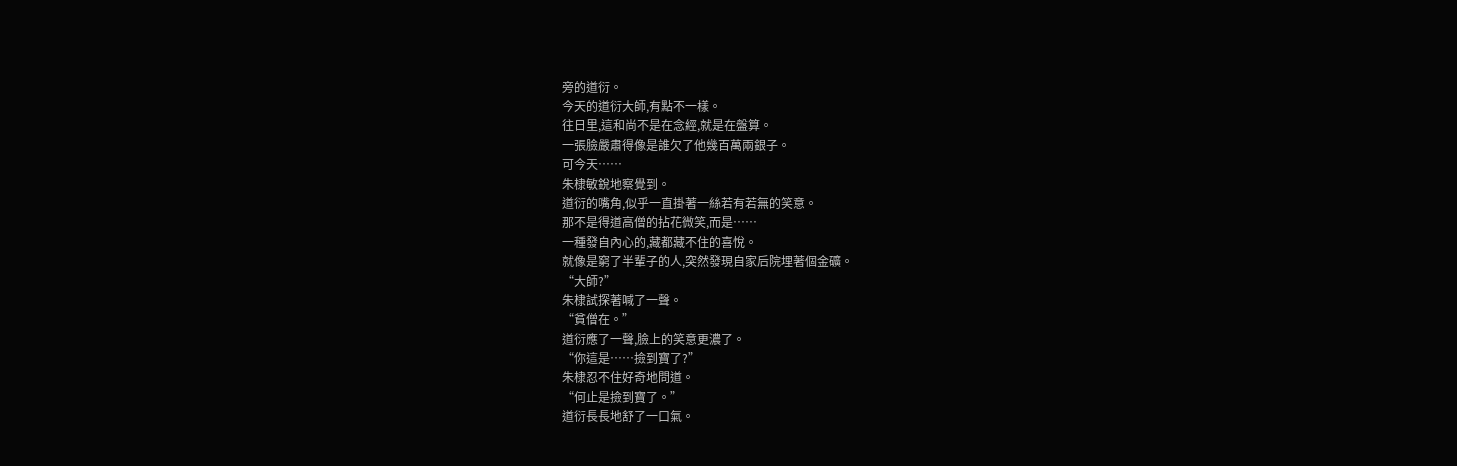旁的道衍。
今天的道衍大師,有點不一樣。
往日里,這和尚不是在念經,就是在盤算。
一張臉嚴肅得像是誰欠了他幾百萬兩銀子。
可今天……
朱棣敏銳地察覺到。
道衍的嘴角,似乎一直掛著一絲若有若無的笑意。
那不是得道高僧的拈花微笑,而是……
一種發自內心的,藏都藏不住的喜悅。
就像是窮了半輩子的人,突然發現自家后院埋著個金礦。
“大師?”
朱棣試探著喊了一聲。
“貧僧在。”
道衍應了一聲,臉上的笑意更濃了。
“你這是……撿到寶了?”
朱棣忍不住好奇地問道。
“何止是撿到寶了。”
道衍長長地舒了一口氣。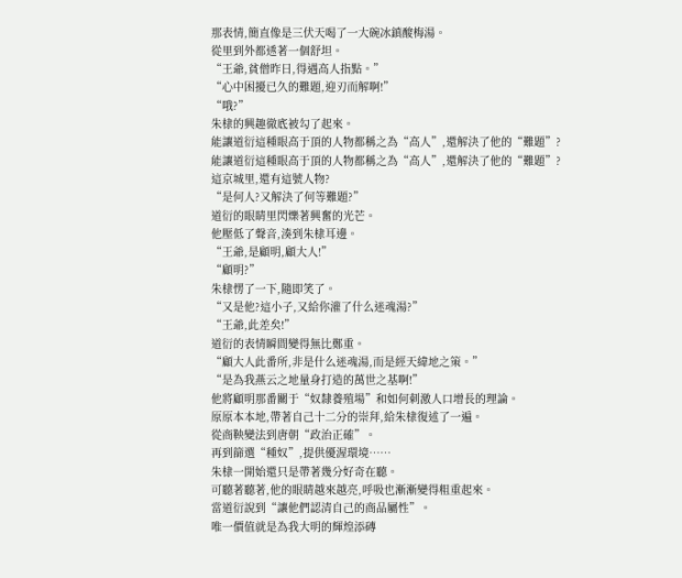那表情,簡直像是三伏天喝了一大碗冰鎮酸梅湯。
從里到外都透著一個舒坦。
“王爺,貧僧昨日,得遇高人指點。”
“心中困擾已久的難題,迎刃而解啊!”
“哦?”
朱棣的興趣徹底被勾了起來。
能讓道衍這種眼高于頂的人物都稱之為“高人”,還解決了他的“難題”?
能讓道衍這種眼高于頂的人物都稱之為“高人”,還解決了他的“難題”?
這京城里,還有這號人物?
“是何人?又解決了何等難題?”
道衍的眼睛里閃爍著興奮的光芒。
他壓低了聲音,湊到朱棣耳邊。
“王爺,是顧明,顧大人!”
“顧明?”
朱棣愣了一下,隨即笑了。
“又是他?這小子,又給你灌了什么迷魂湯?”
“王爺,此差矣!”
道衍的表情瞬間變得無比鄭重。
“顧大人此番所,非是什么迷魂湯,而是經天緯地之策。”
“是為我燕云之地量身打造的萬世之基啊!”
他將顧明那番關于“奴隸養殖場”和如何刺激人口增長的理論。
原原本本地,帶著自己十二分的崇拜,給朱棣復述了一遍。
從商鞅變法到唐朝“政治正確”。
再到篩選“種奴”,提供優渥環境……
朱棣一開始還只是帶著幾分好奇在聽。
可聽著聽著,他的眼睛越來越亮,呼吸也漸漸變得粗重起來。
當道衍說到“讓他們認清自己的商品屬性”。
唯一價值就是為我大明的輝煌添磚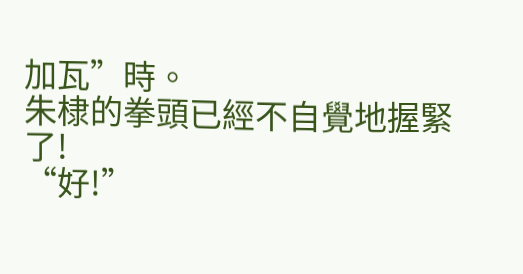加瓦”時。
朱棣的拳頭已經不自覺地握緊了!
“好!”